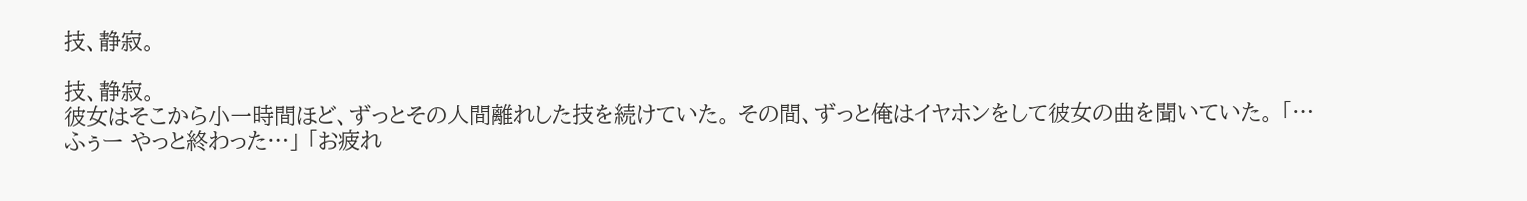技、静寂。

技、静寂。
彼女はそこから小一時間ほど、ずっとその人間離れした技を続けていた。 その間、ずっと俺はイヤホンをして彼女の曲を聞いていた。 「…ふぅー やっと終わった…」 「お疲れ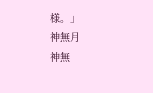様。」
神無月
神無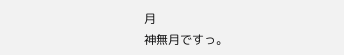月
神無月ですっ。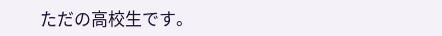ただの高校生です。